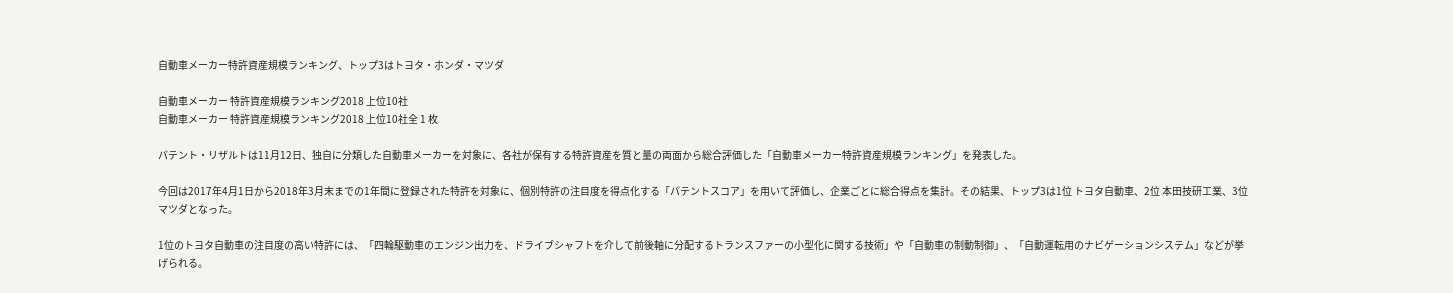自動車メーカー特許資産規模ランキング、トップ3はトヨタ・ホンダ・マツダ

自動車メーカー 特許資産規模ランキング2018 上位10社
自動車メーカー 特許資産規模ランキング2018 上位10社全 1 枚

パテント・リザルトは11月12日、独自に分類した自動車メーカーを対象に、各社が保有する特許資産を質と量の両面から総合評価した「自動車メーカー特許資産規模ランキング」を発表した。

今回は2017年4月1日から2018年3月末までの1年間に登録された特許を対象に、個別特許の注目度を得点化する「パテントスコア」を用いて評価し、企業ごとに総合得点を集計。その結果、トップ3は1位 トヨタ自動車、2位 本田技研工業、3位 マツダとなった。

1位のトヨタ自動車の注目度の高い特許には、「四輪駆動車のエンジン出力を、ドライブシャフトを介して前後軸に分配するトランスファーの小型化に関する技術」や「自動車の制動制御」、「自動運転用のナビゲーションシステム」などが挙げられる。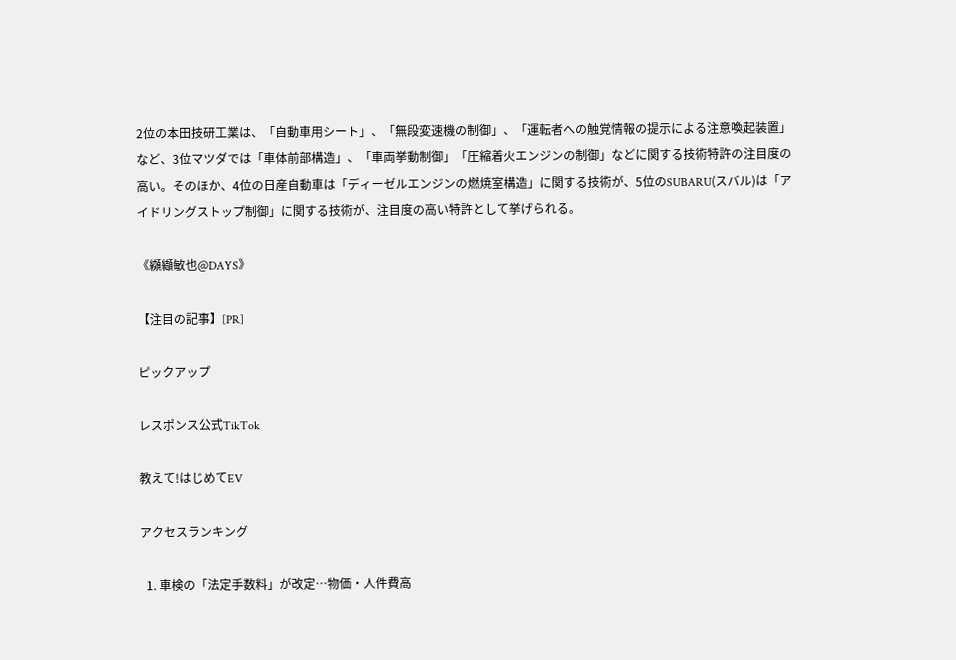2位の本田技研工業は、「自動車用シート」、「無段変速機の制御」、「運転者への触覚情報の提示による注意喚起装置」など、3位マツダでは「車体前部構造」、「車両挙動制御」「圧縮着火エンジンの制御」などに関する技術特許の注目度の高い。そのほか、4位の日産自動車は「ディーゼルエンジンの燃焼室構造」に関する技術が、5位のSUBARU(スバル)は「アイドリングストップ制御」に関する技術が、注目度の高い特許として挙げられる。

《纐纈敏也@DAYS》

【注目の記事】[PR]

ピックアップ

レスポンス公式TikTok

教えて!はじめてEV

アクセスランキング

  1. 車検の「法定手数料」が改定…物価・人件費高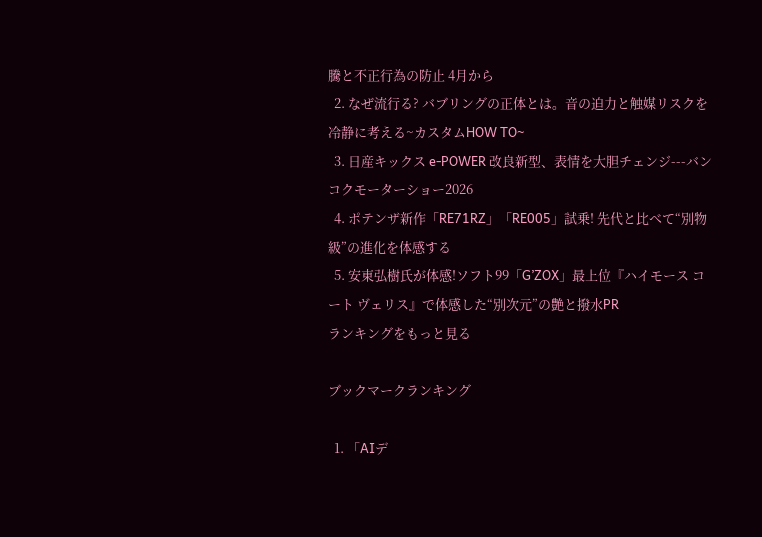騰と不正行為の防止 4月から
  2. なぜ流行る? バブリングの正体とは。音の迫力と触媒リスクを冷静に考える~カスタムHOW TO~
  3. 日産キックス e-POWER 改良新型、表情を大胆チェンジ---バンコクモーターショー2026
  4. ポテンザ新作「RE71RZ」「RE005」試乗! 先代と比べて“別物級”の進化を体感する
  5. 安東弘樹氏が体感!ソフト99「G’ZOX」最上位『ハイモース コート ヴェリス』で体感した“別次元”の艶と撥水PR
ランキングをもっと見る

ブックマークランキング

  1. 「AIデ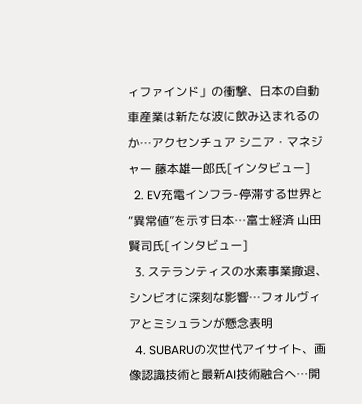ィファインド」の衝撃、日本の自動車産業は新たな波に飲み込まれるのか…アクセンチュア シニア・マネジャー 藤本雄一郎氏[インタビュー]
  2. EV充電インフラ-停滞する世界と“異常値”を示す日本…富士経済 山田賢司氏[インタビュー]
  3. ステランティスの水素事業撤退、シンビオに深刻な影響…フォルヴィアとミシュランが懸念表明
  4. SUBARUの次世代アイサイト、画像認識技術と最新AI技術融合へ…開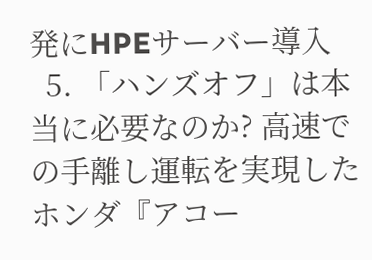発にHPEサーバー導入
  5. 「ハンズオフ」は本当に必要なのか? 高速での手離し運転を実現したホンダ『アコー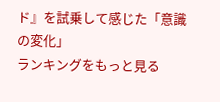ド』を試乗して感じた「意識の変化」
ランキングをもっと見る